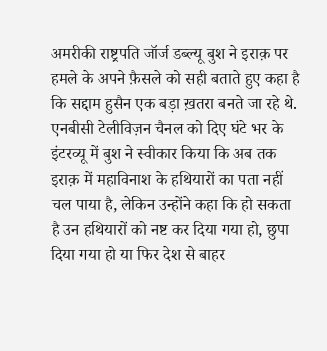अमरीकी राष्ट्रपति जॉर्ज डब्ल्यू बुश ने इराक़ पर हमले के अपने फ़ैसले को सही बताते हुए कहा है कि सद्दाम हुसैन एक बड़ा ख़तरा बनते जा रहे थे.
एनबीसी टेलीविज़न चैनल को दिए घंटे भर के इंटरव्यू में बुश ने स्वीकार किया कि अब तक इराक़ में महाविनाश के हथियारों का पता नहीं चल पाया है, लेकिन उन्होंने कहा कि हो सकता है उन हथियारों को नष्ट कर दिया गया हो, छुपा दिया गया हो या फिर देश से बाहर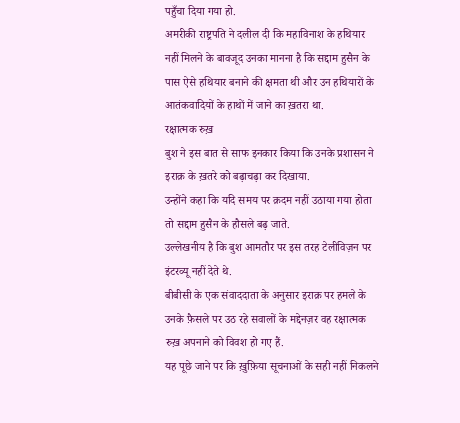पहुँचा दिया गया हो.
अमरीकी राष्ट्रपति ने दलील दी कि महाविनाश के हथियार नहीं मिलने के बावजूद उनका मानना है कि सद्दाम हुसैन के पास ऐसे हथियार बनाने की क्षमता थी और उन हथियारों के आतंकवादियों के हाथों में जाने का ख़तरा था.
रक्षात्मक रुख़
बुश ने इस बात से साफ इनकार किया कि उनके प्रशासन ने इराक़ के ख़तरे को बढ़ाचढ़ा कर दिखाया.
उन्होंने कहा कि यदि समय पर क़दम नहीं उठाया गया होता तो सद्दाम हुसैन के हौसले बढ़ जाते.
उल्लेखनीय है कि बुश आमतौर पर इस तरह टेलीविज़न पर इंटरव्यू नहीं देते थे.
बीबीसी के एक संवाददाता के अनुसार इराक़ पर हमले के उनके फ़ैसले पर उठ रहे सवालों के मद्देनज़र वह रक्षात्मक रुख़ अपनाने को विवश हो गए हैं.
यह पूछे जाने पर कि ख़ुफ़िया सूचनाओं के सही नहीं निकलने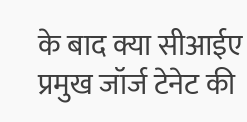के बाद क्या सीआईए प्रमुख जॉर्ज टेनेट की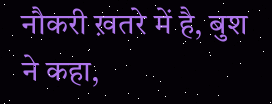नौकरी ख़तरे में है, बुश ने कहा,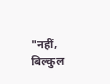"नहीं, बिल्कुल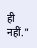ही नहीं."